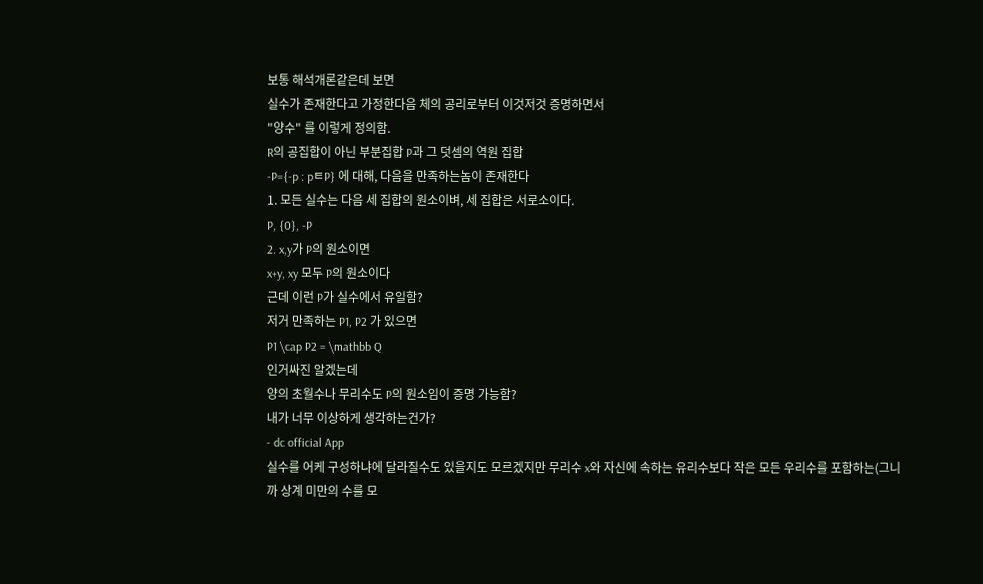보통 해석개론같은데 보면
실수가 존재한다고 가정한다음 체의 공리로부터 이것저것 증명하면서
"양수" 를 이렇게 정의함.
R의 공집합이 아닌 부분집합 P과 그 덧셈의 역원 집합
-P={-p : pㅌP} 에 대해, 다음을 만족하는놈이 존재한다
1. 모든 실수는 다음 세 집합의 원소이벼, 세 집합은 서로소이다.
P, {0}, -P
2. x,y가 P의 원소이면
x+y, xy 모두 P의 원소이다
근데 이런 P가 실수에서 유일함?
저거 만족하는 P1, P2 가 있으면
P1 \cap P2 = \mathbb Q
인거싸진 알겠는데
양의 초월수나 무리수도 P의 원소임이 증명 가능함?
내가 너무 이상하게 생각하는건가?
- dc official App
실수를 어케 구성하냐에 달라질수도 있을지도 모르겠지만 무리수 x와 자신에 속하는 유리수보다 작은 모든 우리수를 포함하는(그니까 상계 미만의 수를 모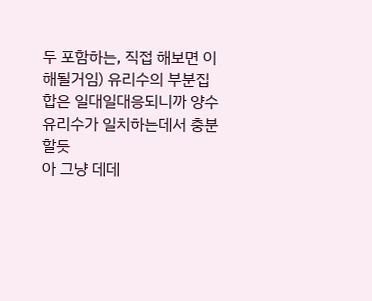두 포함하는, 직접 해보면 이해될거임) 유리수의 부분집합은 일대일대응되니까 양수 유리수가 일치하는데서 충분할듯
아 그냥 데데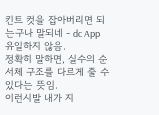킨트 컷을 잡아버리면 되는구나 말되네 - dc App
유일하지 않음.
정확히 말하면, 실수의 순서체 구조를 다르게 줄 수 있다는 뜻임.
이런시발 내가 지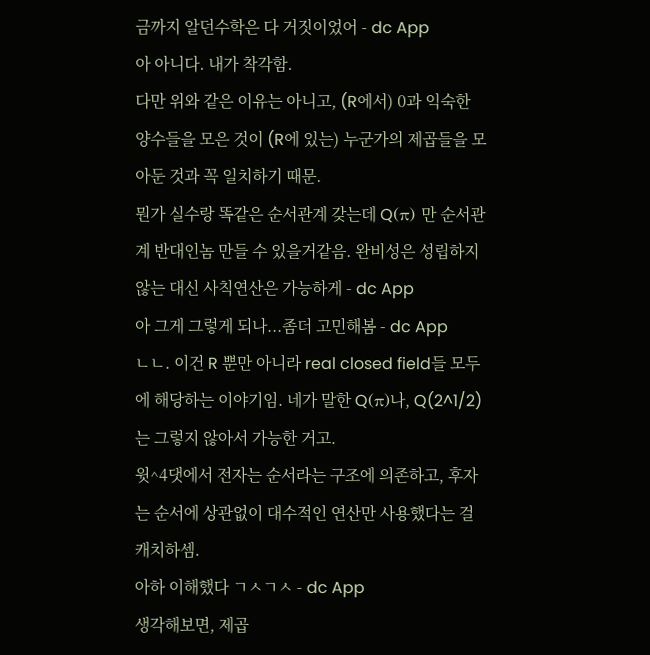금까지 알던수학은 다 거짓이었어 - dc App
아 아니다. 내가 착각함.
다만 위와 같은 이유는 아니고, (R에서) 0과 익숙한 양수들을 모은 것이 (R에 있는) 누군가의 제곱들을 모아둔 것과 꼭 일치하기 때문.
뭔가 실수랑 똑같은 순서관계 갖는데 Q(π) 만 순서관계 반대인놈 만들 수 있을거같음. 완비성은 성립하지 않는 대신 사칙연산은 가능하게 - dc App
아 그게 그렇게 되나...좀더 고민해봄 - dc App
ㄴㄴ. 이건 R 뿐만 아니라 real closed field들 모두에 해당하는 이야기임. 네가 말한 Q(π)나, Q(2^1/2)는 그렇지 않아서 가능한 거고.
윗^4댓에서 전자는 순서라는 구조에 의존하고, 후자는 순서에 상관없이 대수적인 연산만 사용했다는 걸 캐치하셈.
아하 이해했다 ㄱㅅㄱㅅ - dc App
생각해보면, 제곱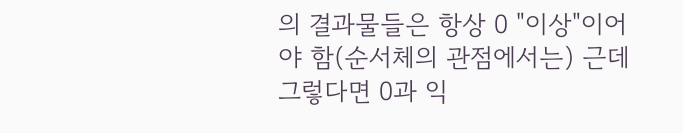의 결과물들은 항상 0 "이상"이어야 함(순서체의 관점에서는) 근데 그렇다면 0과 익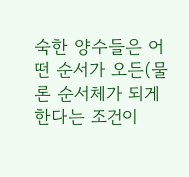숙한 양수들은 어떤 순서가 오든(물론 순서체가 되게 한다는 조건이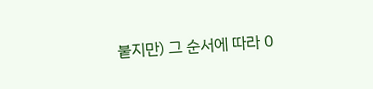붙지만) 그 순서에 따라 0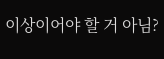이상이어야 할 거 아님?